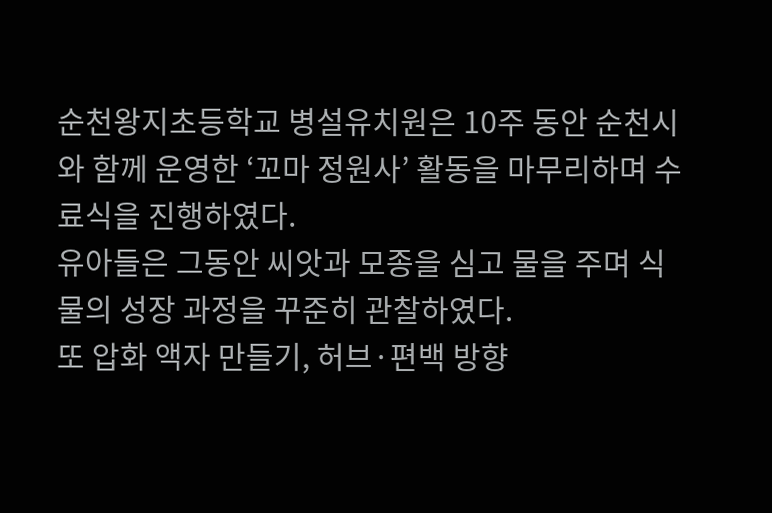순천왕지초등학교 병설유치원은 10주 동안 순천시와 함께 운영한 ‘꼬마 정원사’ 활동을 마무리하며 수료식을 진행하였다.
유아들은 그동안 씨앗과 모종을 심고 물을 주며 식물의 성장 과정을 꾸준히 관찰하였다.
또 압화 액자 만들기, 허브·편백 방향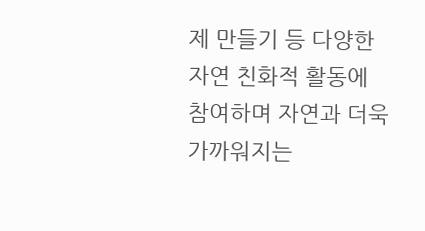제 만들기 등 다양한 자연 친화적 활동에 참여하며 자연과 더욱 가까워지는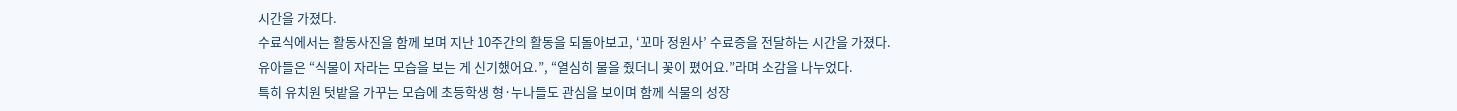시간을 가졌다.
수료식에서는 활동사진을 함께 보며 지난 10주간의 활동을 되돌아보고, ‘꼬마 정원사’ 수료증을 전달하는 시간을 가졌다.
유아들은 “식물이 자라는 모습을 보는 게 신기했어요.”, “열심히 물을 줬더니 꽃이 폈어요.”라며 소감을 나누었다.
특히 유치원 텃밭을 가꾸는 모습에 초등학생 형·누나들도 관심을 보이며 함께 식물의 성장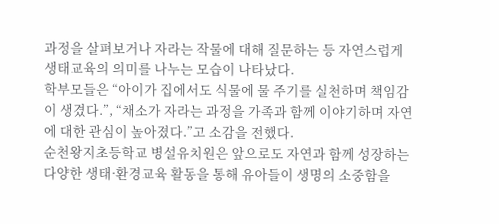과정을 살펴보거나 자라는 작물에 대해 질문하는 등 자연스럽게 생태교육의 의미를 나누는 모습이 나타났다.
학부모들은 “아이가 집에서도 식물에 물 주기를 실천하며 책임감이 생겼다.”, “채소가 자라는 과정을 가족과 함께 이야기하며 자연에 대한 관심이 높아졌다.”고 소감을 전했다.
순천왕지초등학교 병설유치원은 앞으로도 자연과 함께 성장하는 다양한 생태·환경교육 활동을 통해 유아들이 생명의 소중함을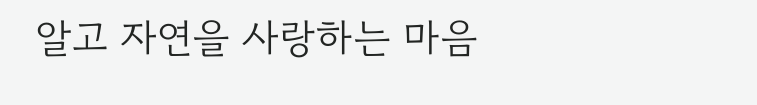알고 자연을 사랑하는 마음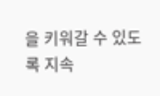을 키워갈 수 있도록 지속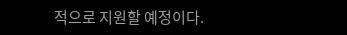적으로 지원할 예정이다.